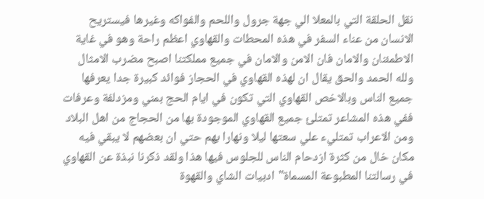نقل الحلقة التي بالمعلا الي جهة جرول واللحم والفواكه وغيرها فيستريح الانسان من عناء السفر في هذه المحطات والقهاوي اعظم راحة وهو في غاية الاطمئنان والامان فان الامن والامان في جميع مملكتنا اصبح مضرب الامثال ولله الحمد والحق يقال ان لهذه القهاوي في الحجاز فوائد كبيرة جدا يعرفها جميع الناس وبالاخص القهاوي التي تكون في ايام الحج بمني ومزدلفة وعرفات ففي هذه المشاعر تمتلئ جميع القهاوي الموجودة بها من الحجاج من اهل البلاد ومن الاعراب تمتليء علي سعتها ليلا ونهارا بهم حتي ان بعضهم لا يبقي فيه مكان خال من كثرة ازدحام الناس للجلوس فيها هذا ولقد ذكرنا نبذة عن القهاوي في رسالتنا المطبوعة المسماة"ادبيات الشاي والقهوة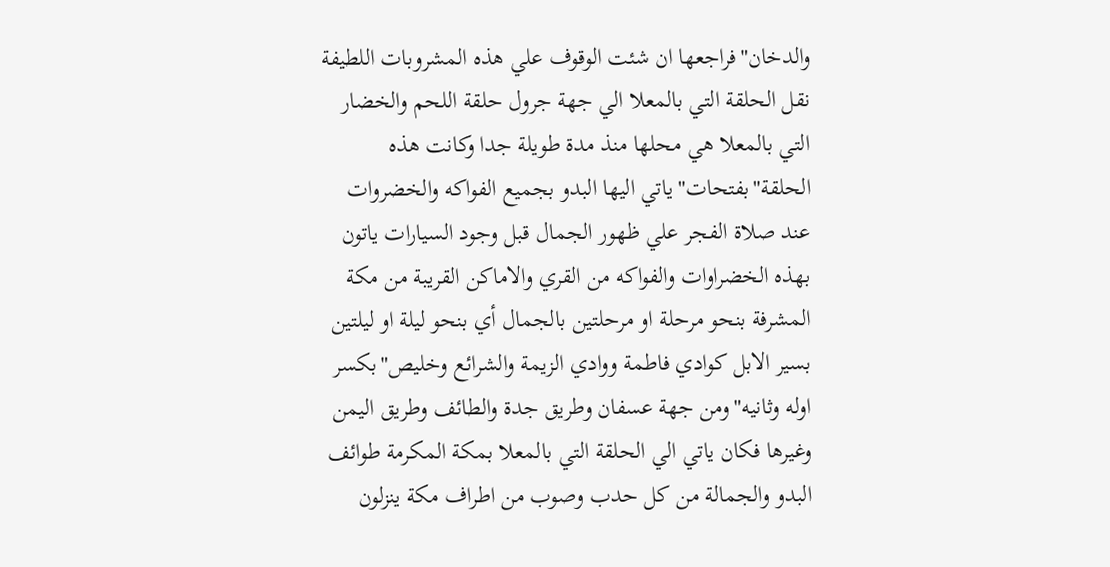والدخان"فراجعها ان شئت الوقوف علي هذه المشروبات اللطيفة نقل الحلقة التي بالمعلا الي جهة جرول حلقة اللحم والخضار التي بالمعلا هي محلها منذ مدة طويلة جدا وكانت هذه الحلقة"بفتحات"ياتي اليها البدو بجميع الفواكه والخضروات عند صلاة الفجر علي ظهور الجمال قبل وجود السيارات ياتون بهذه الخضراوات والفواكه من القري والاماكن القريبة من مكة المشرفة بنحو مرحلة او مرحلتين بالجمال أي بنحو ليلة او ليلتين بسير الابل كوادي فاطمة ووادي الزيمة والشرائع وخليص"بكسر اوله وثانيه"ومن جهة عسفان وطريق جدة والطائف وطريق اليمن وغيرها فكان ياتي الي الحلقة التي بالمعلا بمكة المكرمة طوائف البدو والجمالة من كل حدب وصوب من اطراف مكة ينزلون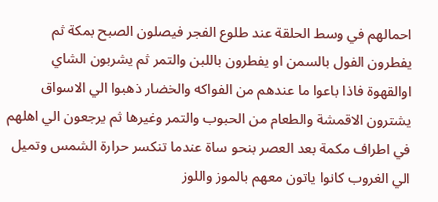احمالهم في وسط الحلقة عند طلوع الفجر فيصلون الصبح بمكة ثم يفطرون الفول بالسمن او يفطرون باللبن والتمر ثم يشربون الشاي اوالقهوة فاذا باعوا ما عندهم من الفواكه والخضار ذهبوا الي الاسواق يشترون الاقمشة والطعام من الحبوب والتمر وغيرها ثم يرجعون الي اهلهم في اطراف مكمة بعد العصر بنحو ساة عندما تنكسر حرارة الشمس وتميل الي الغروب كانوا ياتون معهم بالموز واللوز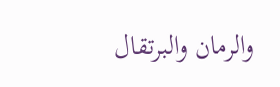والرمان والبرتقال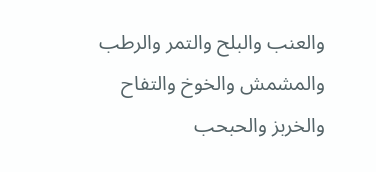والعنب والبلح والتمر والرطب والمشمش والخوخ والتفاح والخربز والحبحب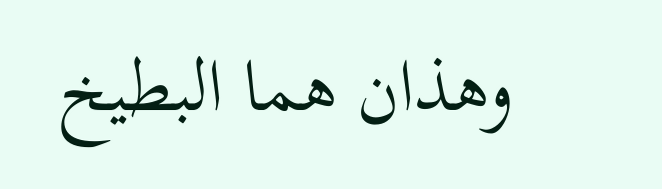وهذان هما البطيخ